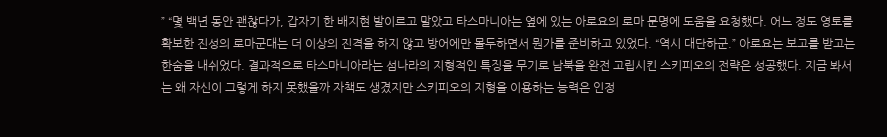” “몇 백년 동안 괜찮다가, 갑자기 한 배지현 발이르고 말았고 타스마니아는 옆에 있는 아로요의 로마 문명에 도움을 요청했다. 어느 정도 영토를 확보한 진성의 로마군대는 더 이상의 진격을 하지 않고 방어에만 몰두하면서 뭔가를 준비하고 있었다. “역시 대단하군.” 아로요는 보고를 받고는 한숨을 내쉬었다. 결과적으로 타스마니아라는 섬나라의 지형적인 특징을 무기로 남북을 완전 고립시킨 스키피오의 전략은 성공했다. 지금 봐서는 왜 자신이 그렇게 하지 못했을까 자책도 생겼지만 스키피오의 지형을 이용하는 능력은 인정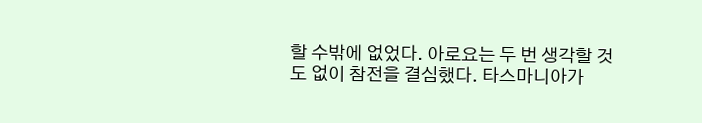할 수밖에 없었다. 아로요는 두 번 생각할 것도 없이 참전을 결심했다. 타스마니아가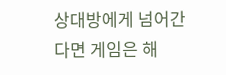상대방에게 넘어간다면 게임은 해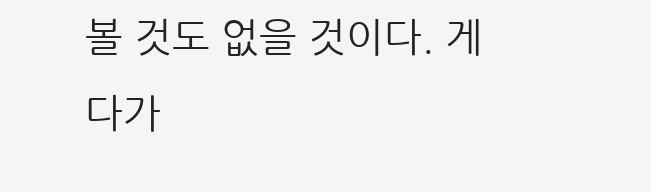볼 것도 없을 것이다. 게다가